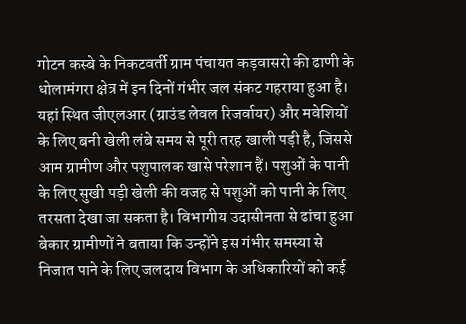गोटन कस्बे के निकटवर्ती ग्राम पंचायत कड़वासरो की ढाणी के धोलामंगरा क्षेत्र में इन दिनों गंभीर जल संकट गहराया हुआ है। यहां स्थित जीएलआर (ग्राउंड लेवल रिजर्वायर) और मवेशियों के लिए बनी खेली लंबे समय से पूरी तरह खाली पड़ी है, जिससे आम ग्रामीण और पशुपालक खासे परेशान हैं। पशुओं के पानी के लिए सुखी पड़ी खेली की वजह से पशुओं को पानी के लिए तरसता देखा जा सकता है। विभागीय उदासीनता से ढांचा हुआ बेकार ग्रामीणों ने बताया कि उन्होंने इस गंभीर समस्या से निजात पाने के लिए जलदाय विभाग के अधिकारियों को कई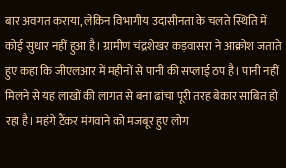बार अवगत कराया, लेकिन विभागीय उदासीनता के चलते स्थिति में कोई सुधार नहीं हुआ है। ग्रामीण चंद्रशेखर कड़वासरा ने आक्रोश जताते हुए कहा कि जीएलआर में महीनों से पानी की सप्लाई ठप है। पानी नहीं मिलने से यह लाखों की लागत से बना ढांचा पूरी तरह बेकार साबित हो रहा है। महंगे टैंकर मंगवाने को मजबूर हुए लोग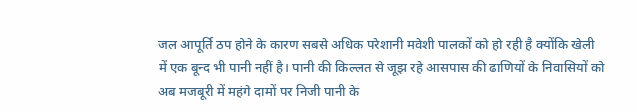जल आपूर्ति ठप होने के कारण सबसे अधिक परेशानी मवेशी पालकों को हो रही है क्योंकि खेली में एक बून्द भी पानी नहीं है। पानी की किल्लत से जूझ रहे आसपास की ढाणियों के निवासियों को अब मजबूरी में महंगे दामों पर निजी पानी के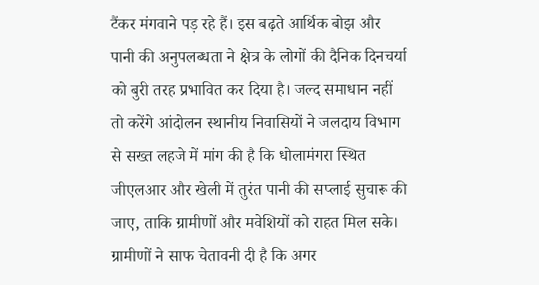टैंकर मंगवाने पड़ रहे हैं। इस बढ़ते आर्थिक बोझ और पानी की अनुपलब्धता ने क्षेत्र के लोगों की दैनिक दिनचर्या को बुरी तरह प्रभावित कर दिया है। जल्द समाधान नहीं तो करेंगे आंदोलन स्थानीय निवासियों ने जलदाय विभाग से सख्त लहजे में मांग की है कि धोलामंगरा स्थित जीएलआर और खेली में तुरंत पानी की सप्लाई सुचारू की जाए, ताकि ग्रामीणों और मवेशियों को राहत मिल सके। ग्रामीणों ने साफ चेतावनी दी है कि अगर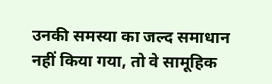उनकी समस्या का जल्द समाधान नहीं किया गया, तो वे सामूहिक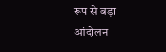रूप से बड़ा आंदोलन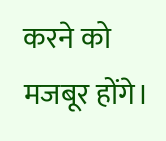करने को मजबूर होंगे।